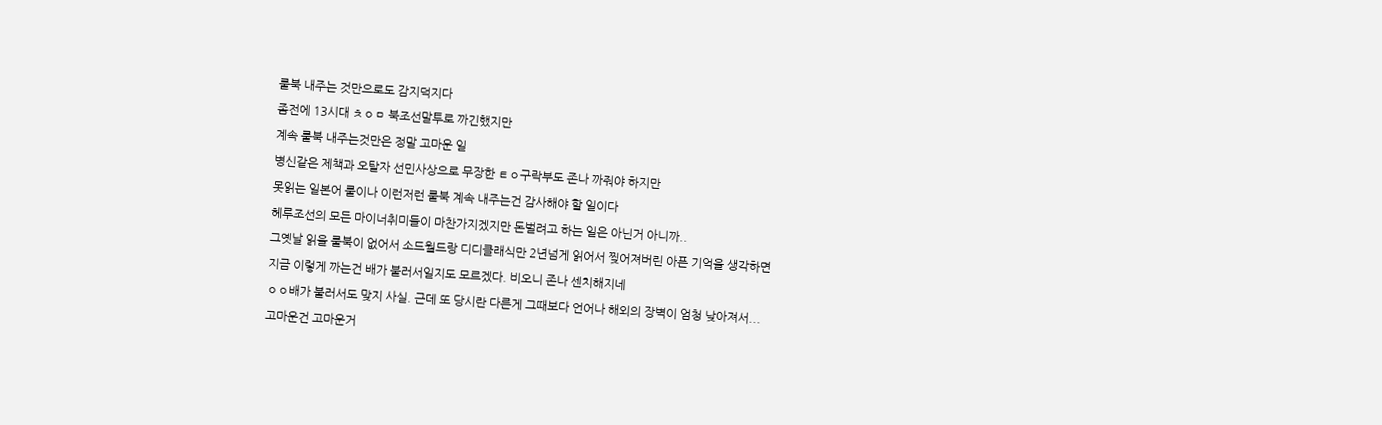룰북 내주는 것만으로도 감지덕지다
좀전에 13시대 ㅊㅇㅁ 북조선말투로 까긴했지만
계속 룰북 내주는것만은 정말 고마운 일
병신같은 제책과 오탈자 선민사상으로 무장한 ㅌㅇ구락부도 존나 까줘야 하지만
못읽는 일본어 룰이나 이런저런 룰북 계속 내주는건 감사해야 할 일이다
헤루조선의 모든 마이너취미들이 마찬가지겠지만 돈벌려고 하는 일은 아닌거 아니까..
그옛날 읽을 룰북이 없어서 소드월드랑 디디클래식만 2년넘게 읽어서 찢어져버린 아픈 기억을 생각하면
지금 이렇게 까는건 배가 불러서일지도 모르겠다. 비오니 존나 센치해지네
ㅇㅇ배가 불러서도 맞지 사실. 근데 또 당시란 다른게 그때보다 언어나 해외의 장벽이 엄청 낮아져서...
고마운건 고마운거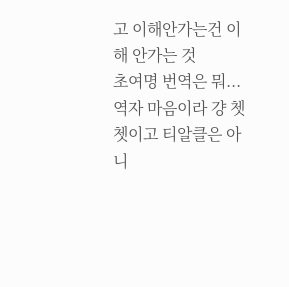고 이해안가는건 이해 안가는 것
초여명 번역은 뭐...역자 마음이라 걍 쳇쳇이고 티알클은 아니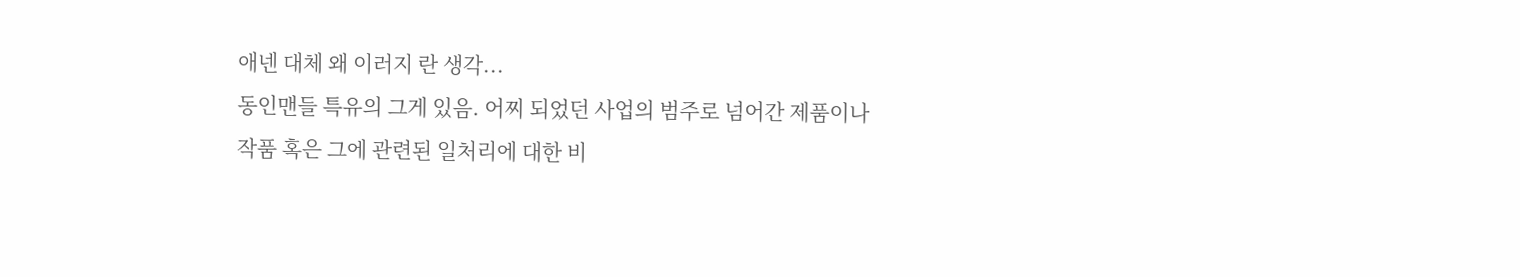애넨 대체 왜 이러지 란 생각...
동인맨들 특유의 그게 있음. 어찌 되었던 사업의 범주로 넘어간 제품이나 작품 혹은 그에 관련된 일처리에 대한 비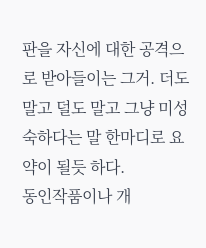판을 자신에 대한 공격으로 받아들이는 그거. 더도 말고 덜도 말고 그냥 미성숙하다는 말 한마디로 요약이 될듯 하다.
동인작품이나 개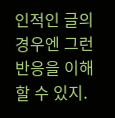인적인 글의 경우엔 그런 반응을 이해할 수 있지.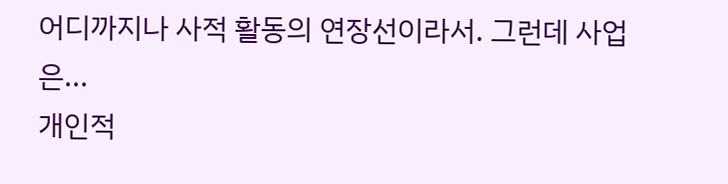어디까지나 사적 활동의 연장선이라서. 그런데 사업은...
개인적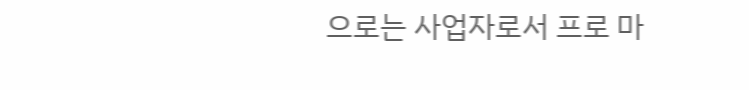으로는 사업자로서 프로 마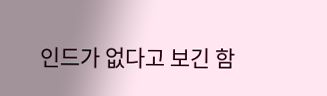인드가 없다고 보긴 함